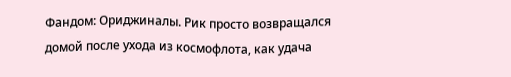Фандом: Ориджиналы. Рик просто возвращался домой после ухода из космофлота, как удача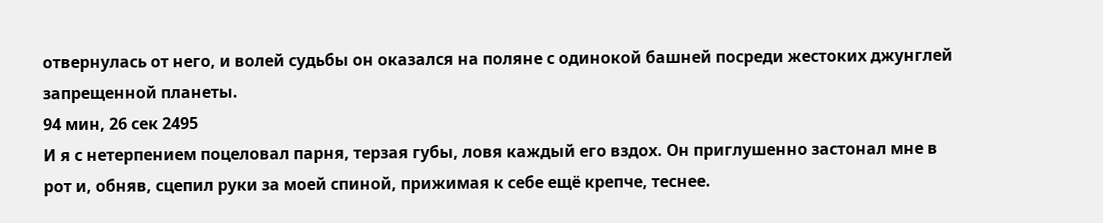отвернулась от него, и волей судьбы он оказался на поляне с одинокой башней посреди жестоких джунглей запрещенной планеты.
94 мин, 26 сек 2495
И я с нетерпением поцеловал парня, терзая губы, ловя каждый его вздох. Он приглушенно застонал мне в рот и, обняв, сцепил руки за моей спиной, прижимая к себе ещё крепче, теснее.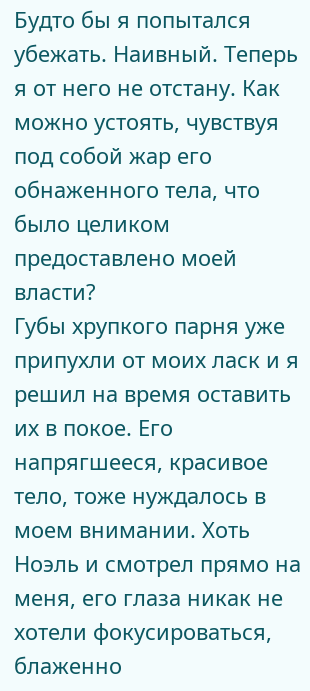Будто бы я попытался убежать. Наивный. Теперь я от него не отстану. Как можно устоять, чувствуя под собой жар его обнаженного тела, что было целиком предоставлено моей власти?
Губы хрупкого парня уже припухли от моих ласк и я решил на время оставить их в покое. Его напрягшееся, красивое тело, тоже нуждалось в моем внимании. Хоть Ноэль и смотрел прямо на меня, его глаза никак не хотели фокусироваться, блаженно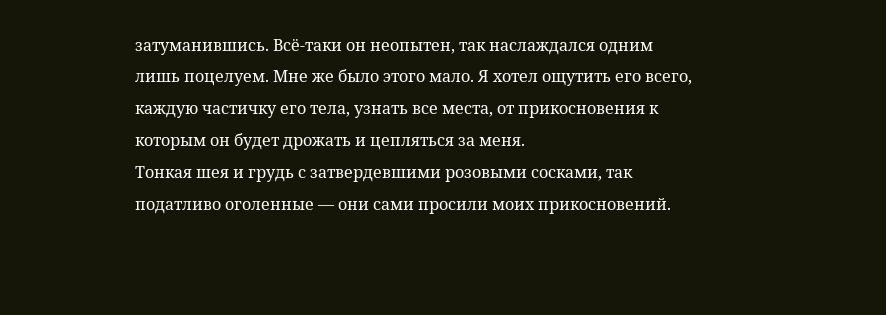затуманившись. Всё-таки он неопытен, так наслаждался одним лишь поцелуем. Мне же было этого мало. Я хотел ощутить его всего, каждую частичку его тела, узнать все места, от прикосновения к которым он будет дрожать и цепляться за меня.
Тонкая шея и грудь с затвердевшими розовыми сосками, так податливо оголенные — они сами просили моих прикосновений.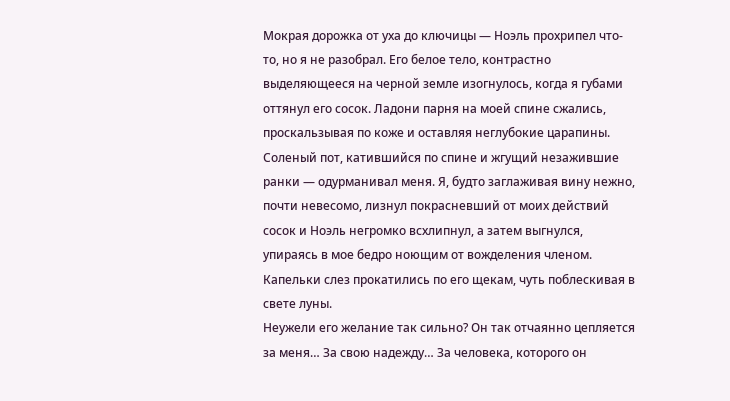Мокрая дорожка от уха до ключицы — Ноэль прохрипел что-то, но я не разобрал. Его белое тело, контрастно выделяющееся на черной земле изогнулось, когда я губами оттянул его сосок. Ладони парня на моей спине сжались, проскальзывая по коже и оставляя неглубокие царапины. Соленый пот, катившийся по спине и жгущий незажившие ранки — одурманивал меня. Я, будто заглаживая вину нежно, почти невесомо, лизнул покрасневший от моих действий сосок и Ноэль негромко всхлипнул, а затем выгнулся, упираясь в мое бедро ноющим от вожделения членом. Капельки слез прокатились по его щекам, чуть поблескивая в свете луны.
Неужели его желание так сильно? Он так отчаянно цепляется за меня… За свою надежду… За человека, которого он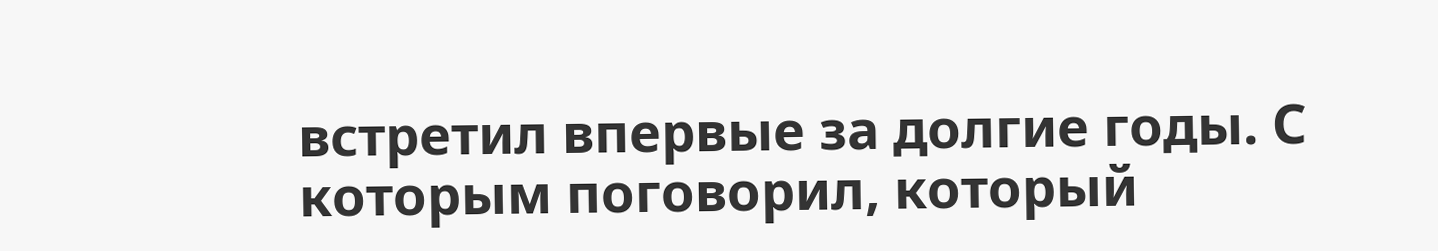встретил впервые за долгие годы. С которым поговорил, который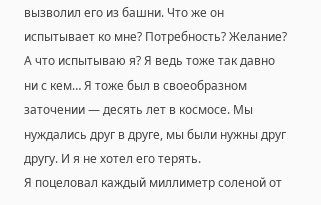вызволил его из башни. Что же он испытывает ко мне? Потребность? Желание? А что испытываю я? Я ведь тоже так давно ни с кем… Я тоже был в своеобразном заточении — десять лет в космосе. Мы нуждались друг в друге, мы были нужны друг другу. И я не хотел его терять.
Я поцеловал каждый миллиметр соленой от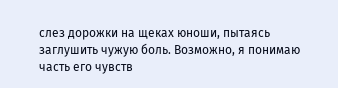слез дорожки на щеках юноши, пытаясь заглушить чужую боль. Возможно, я понимаю часть его чувств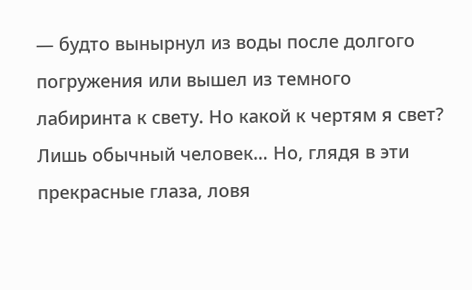— будто вынырнул из воды после долгого погружения или вышел из темного лабиринта к свету. Но какой к чертям я свет? Лишь обычный человек… Но, глядя в эти прекрасные глаза, ловя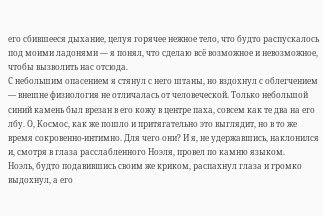его сбившееся дыхание, целуя горячее нежное тело, что будто распускалось под моими ладонями — я понял, что сделаю всё возможное и невозможное, чтобы вызволить нас отсюда.
С небольшим опасением я стянул с него штаны, но вздохнул с облегчением — внешне физиология не отличалась от человеческой. Только небольшой синий камень был врезан в его кожу в центре паха, совсем как те два на его лбу. О, Космос, как же пошло и притягательно это выглядит, но в то же время сокровенно-интимно. Для чего они? И я, не удержавшись, наклонился и, смотря в глаза расслабленного Ноэля, провел по камню языком.
Ноэль, будто подавившись своим же криком, распахнул глаза и громко выдохнул, а его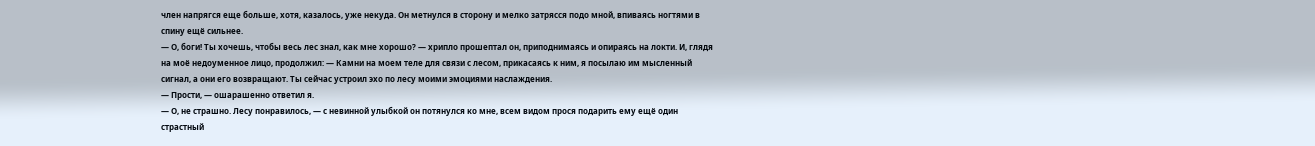член напрягся еще больше, хотя, казалось, уже некуда. Он метнулся в сторону и мелко затрясся подо мной, впиваясь ногтями в спину ещё сильнее.
— О, боги! Ты хочешь, чтобы весь лес знал, как мне хорошо? — хрипло прошептал он, приподнимаясь и опираясь на локти. И, глядя на моё недоуменное лицо, продолжил: — Камни на моем теле для связи с лесом, прикасаясь к ним, я посылаю им мысленный сигнал, а они его возвращают. Ты сейчас устроил эхо по лесу моими эмоциями наслаждения.
— Прости, — ошарашенно ответил я.
— О, не страшно. Лесу понравилось, — с невинной улыбкой он потянулся ко мне, всем видом прося подарить ему ещё один страстный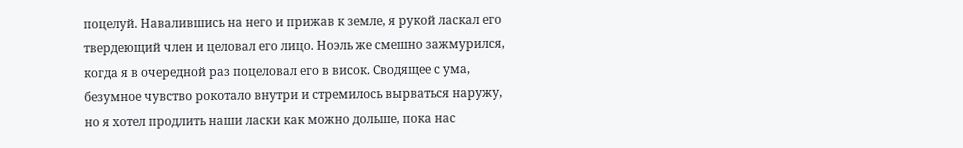поцелуй. Навалившись на него и прижав к земле, я рукой ласкал его твердеющий член и целовал его лицо. Ноэль же смешно зажмурился, когда я в очередной раз поцеловал его в висок. Сводящее с ума, безумное чувство рокотало внутри и стремилось вырваться наружу, но я хотел продлить наши ласки как можно дольше, пока нас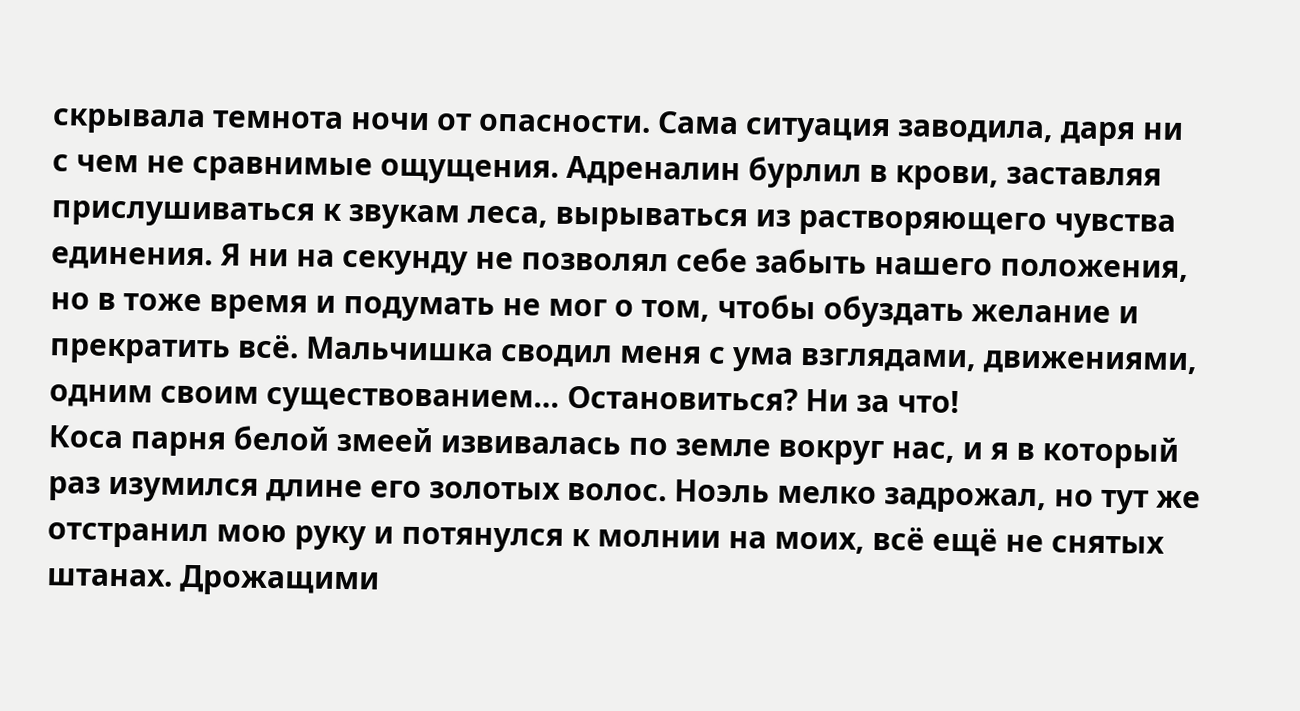скрывала темнота ночи от опасности. Сама ситуация заводила, даря ни с чем не сравнимые ощущения. Адреналин бурлил в крови, заставляя прислушиваться к звукам леса, вырываться из растворяющего чувства единения. Я ни на секунду не позволял себе забыть нашего положения, но в тоже время и подумать не мог о том, чтобы обуздать желание и прекратить всё. Мальчишка сводил меня с ума взглядами, движениями, одним своим существованием… Остановиться? Ни за что!
Коса парня белой змеей извивалась по земле вокруг нас, и я в который раз изумился длине его золотых волос. Ноэль мелко задрожал, но тут же отстранил мою руку и потянулся к молнии на моих, всё ещё не снятых штанах. Дрожащими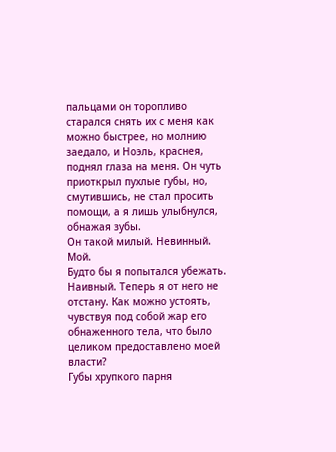пальцами он торопливо старался снять их с меня как можно быстрее, но молнию заедало, и Ноэль, краснея, поднял глаза на меня. Он чуть приоткрыл пухлые губы, но, смутившись, не стал просить помощи, а я лишь улыбнулся, обнажая зубы.
Он такой милый. Невинный. Мой.
Будто бы я попытался убежать. Наивный. Теперь я от него не отстану. Как можно устоять, чувствуя под собой жар его обнаженного тела, что было целиком предоставлено моей власти?
Губы хрупкого парня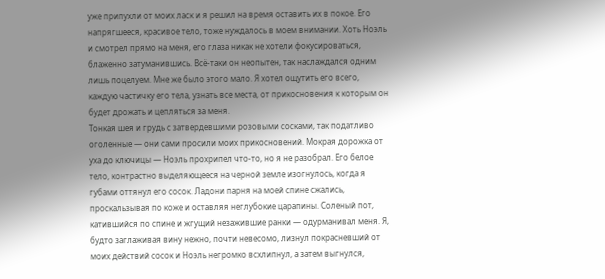уже припухли от моих ласк и я решил на время оставить их в покое. Его напрягшееся, красивое тело, тоже нуждалось в моем внимании. Хоть Ноэль и смотрел прямо на меня, его глаза никак не хотели фокусироваться, блаженно затуманившись. Всё-таки он неопытен, так наслаждался одним лишь поцелуем. Мне же было этого мало. Я хотел ощутить его всего, каждую частичку его тела, узнать все места, от прикосновения к которым он будет дрожать и цепляться за меня.
Тонкая шея и грудь с затвердевшими розовыми сосками, так податливо оголенные — они сами просили моих прикосновений. Мокрая дорожка от уха до ключицы — Ноэль прохрипел что-то, но я не разобрал. Его белое тело, контрастно выделяющееся на черной земле изогнулось, когда я губами оттянул его сосок. Ладони парня на моей спине сжались, проскальзывая по коже и оставляя неглубокие царапины. Соленый пот, катившийся по спине и жгущий незажившие ранки — одурманивал меня. Я, будто заглаживая вину нежно, почти невесомо, лизнул покрасневший от моих действий сосок и Ноэль негромко всхлипнул, а затем выгнулся,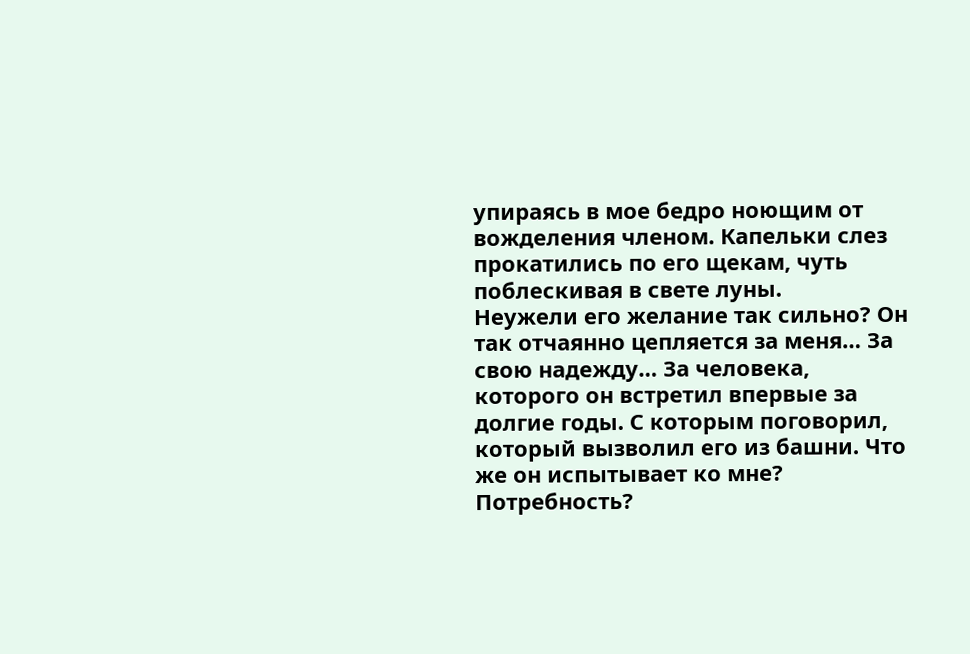упираясь в мое бедро ноющим от вожделения членом. Капельки слез прокатились по его щекам, чуть поблескивая в свете луны.
Неужели его желание так сильно? Он так отчаянно цепляется за меня… За свою надежду… За человека, которого он встретил впервые за долгие годы. С которым поговорил, который вызволил его из башни. Что же он испытывает ко мне? Потребность?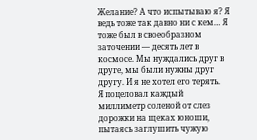Желание? А что испытываю я? Я ведь тоже так давно ни с кем… Я тоже был в своеобразном заточении — десять лет в космосе. Мы нуждались друг в друге, мы были нужны друг другу. И я не хотел его терять.
Я поцеловал каждый миллиметр соленой от слез дорожки на щеках юноши, пытаясь заглушить чужую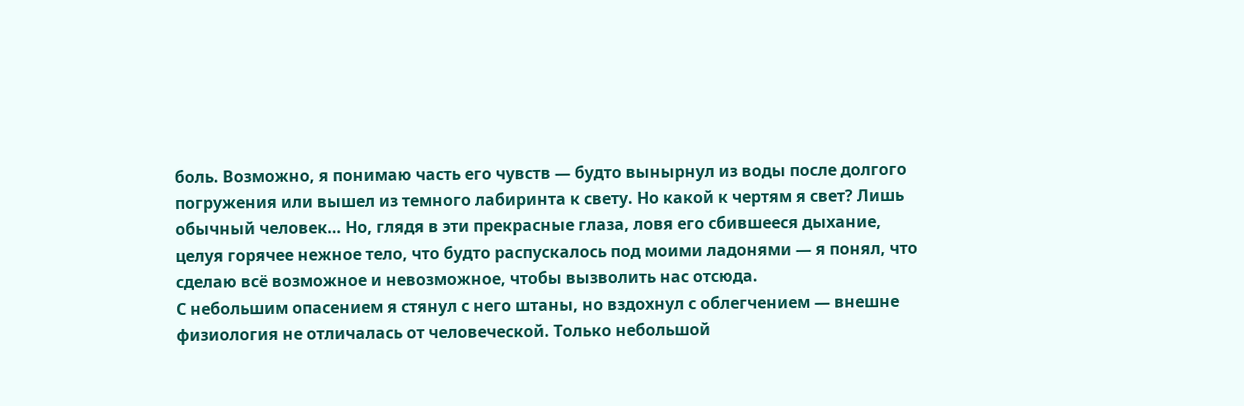боль. Возможно, я понимаю часть его чувств — будто вынырнул из воды после долгого погружения или вышел из темного лабиринта к свету. Но какой к чертям я свет? Лишь обычный человек… Но, глядя в эти прекрасные глаза, ловя его сбившееся дыхание, целуя горячее нежное тело, что будто распускалось под моими ладонями — я понял, что сделаю всё возможное и невозможное, чтобы вызволить нас отсюда.
С небольшим опасением я стянул с него штаны, но вздохнул с облегчением — внешне физиология не отличалась от человеческой. Только небольшой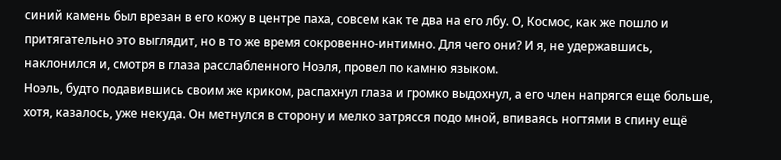синий камень был врезан в его кожу в центре паха, совсем как те два на его лбу. О, Космос, как же пошло и притягательно это выглядит, но в то же время сокровенно-интимно. Для чего они? И я, не удержавшись, наклонился и, смотря в глаза расслабленного Ноэля, провел по камню языком.
Ноэль, будто подавившись своим же криком, распахнул глаза и громко выдохнул, а его член напрягся еще больше, хотя, казалось, уже некуда. Он метнулся в сторону и мелко затрясся подо мной, впиваясь ногтями в спину ещё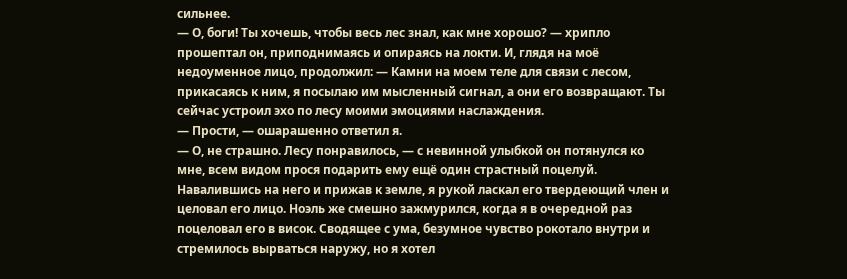сильнее.
— О, боги! Ты хочешь, чтобы весь лес знал, как мне хорошо? — хрипло прошептал он, приподнимаясь и опираясь на локти. И, глядя на моё недоуменное лицо, продолжил: — Камни на моем теле для связи с лесом, прикасаясь к ним, я посылаю им мысленный сигнал, а они его возвращают. Ты сейчас устроил эхо по лесу моими эмоциями наслаждения.
— Прости, — ошарашенно ответил я.
— О, не страшно. Лесу понравилось, — с невинной улыбкой он потянулся ко мне, всем видом прося подарить ему ещё один страстный поцелуй. Навалившись на него и прижав к земле, я рукой ласкал его твердеющий член и целовал его лицо. Ноэль же смешно зажмурился, когда я в очередной раз поцеловал его в висок. Сводящее с ума, безумное чувство рокотало внутри и стремилось вырваться наружу, но я хотел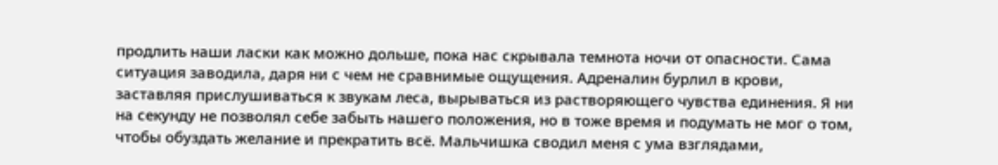продлить наши ласки как можно дольше, пока нас скрывала темнота ночи от опасности. Сама ситуация заводила, даря ни с чем не сравнимые ощущения. Адреналин бурлил в крови, заставляя прислушиваться к звукам леса, вырываться из растворяющего чувства единения. Я ни на секунду не позволял себе забыть нашего положения, но в тоже время и подумать не мог о том, чтобы обуздать желание и прекратить всё. Мальчишка сводил меня с ума взглядами,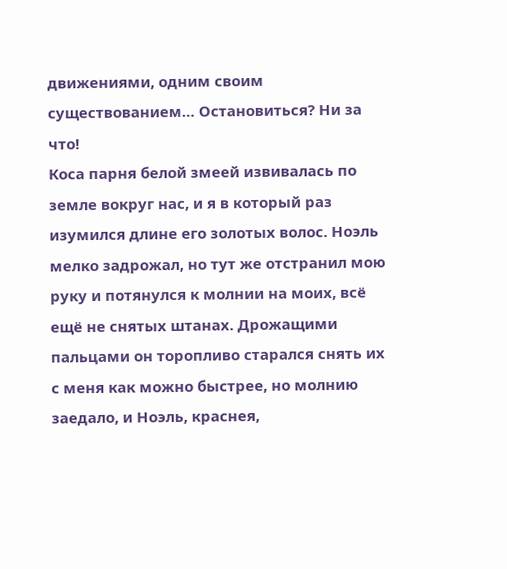движениями, одним своим существованием… Остановиться? Ни за что!
Коса парня белой змеей извивалась по земле вокруг нас, и я в который раз изумился длине его золотых волос. Ноэль мелко задрожал, но тут же отстранил мою руку и потянулся к молнии на моих, всё ещё не снятых штанах. Дрожащими пальцами он торопливо старался снять их с меня как можно быстрее, но молнию заедало, и Ноэль, краснея,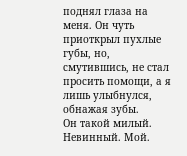поднял глаза на меня. Он чуть приоткрыл пухлые губы, но, смутившись, не стал просить помощи, а я лишь улыбнулся, обнажая зубы.
Он такой милый. Невинный. Мой.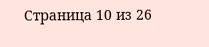Страница 10 из 26